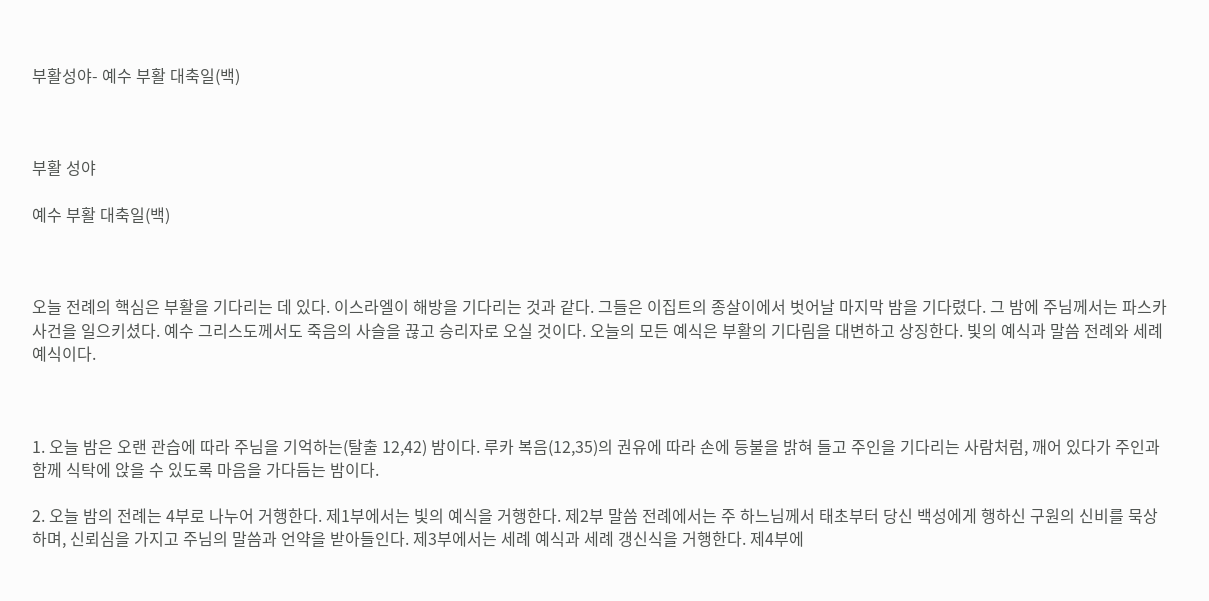부활성야- 예수 부활 대축일(백)



부활 성야

예수 부활 대축일(백)



오늘 전례의 핵심은 부활을 기다리는 데 있다. 이스라엘이 해방을 기다리는 것과 같다. 그들은 이집트의 종살이에서 벗어날 마지막 밤을 기다렸다. 그 밤에 주님께서는 파스카 사건을 일으키셨다. 예수 그리스도께서도 죽음의 사슬을 끊고 승리자로 오실 것이다. 오늘의 모든 예식은 부활의 기다림을 대변하고 상징한다. 빛의 예식과 말씀 전례와 세례 예식이다.



1. 오늘 밤은 오랜 관습에 따라 주님을 기억하는(탈출 12,42) 밤이다. 루카 복음(12,35)의 권유에 따라 손에 등불을 밝혀 들고 주인을 기다리는 사람처럼, 깨어 있다가 주인과 함께 식탁에 앉을 수 있도록 마음을 가다듬는 밤이다.

2. 오늘 밤의 전례는 4부로 나누어 거행한다. 제1부에서는 빛의 예식을 거행한다. 제2부 말씀 전례에서는 주 하느님께서 태초부터 당신 백성에게 행하신 구원의 신비를 묵상하며, 신뢰심을 가지고 주님의 말씀과 언약을 받아들인다. 제3부에서는 세례 예식과 세례 갱신식을 거행한다. 제4부에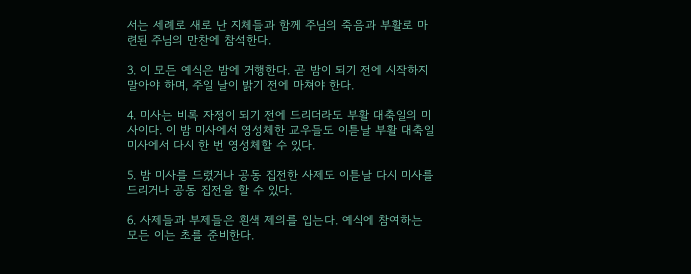서는 세례로 새로 난 지체들과 함께 주님의 죽음과 부활로 마련된 주님의 만찬에 참석한다.

3. 이 모든 예식은 밤에 거행한다. 곧 밤이 되기 전에 시작하지 말아야 하며, 주일 날이 밝기 전에 마쳐야 한다.

4. 미사는 비록 자정이 되기 전에 드리더라도 부활 대축일의 미사이다. 이 밤 미사에서 영성체한 교우들도 이튿날 부활 대축일 미사에서 다시 한 번 영성체할 수 있다.

5. 밤 미사를 드렸거나 공동 집전한 사제도 이튿날 다시 미사를 드리거나 공동 집전을 할 수 있다.

6. 사제들과 부제들은 흰색 제의를 입는다. 예식에 참여하는 모든 이는 초를 준비한다.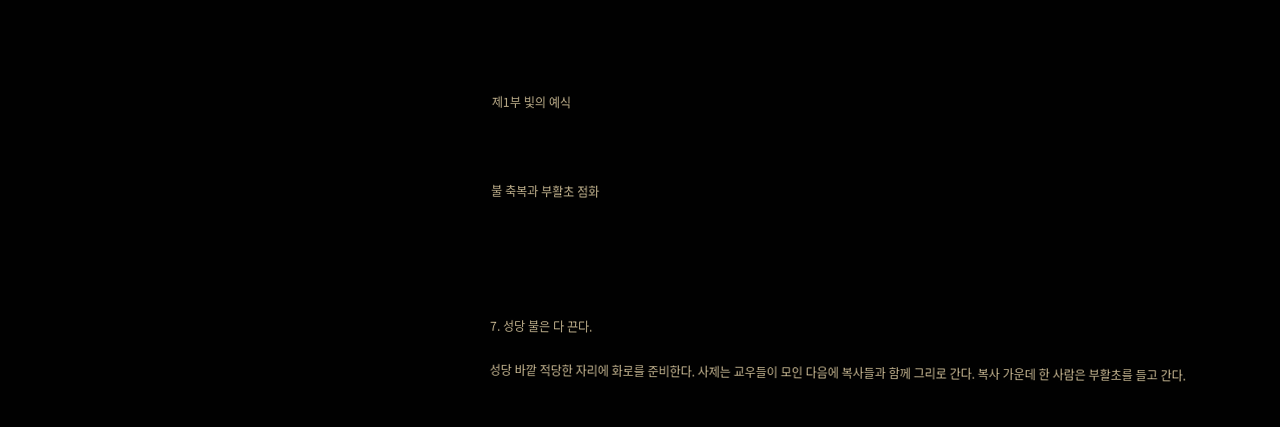제1부 빛의 예식



불 축복과 부활초 점화





7. 성당 불은 다 끈다.

성당 바깥 적당한 자리에 화로를 준비한다. 사제는 교우들이 모인 다음에 복사들과 함께 그리로 간다. 복사 가운데 한 사람은 부활초를 들고 간다.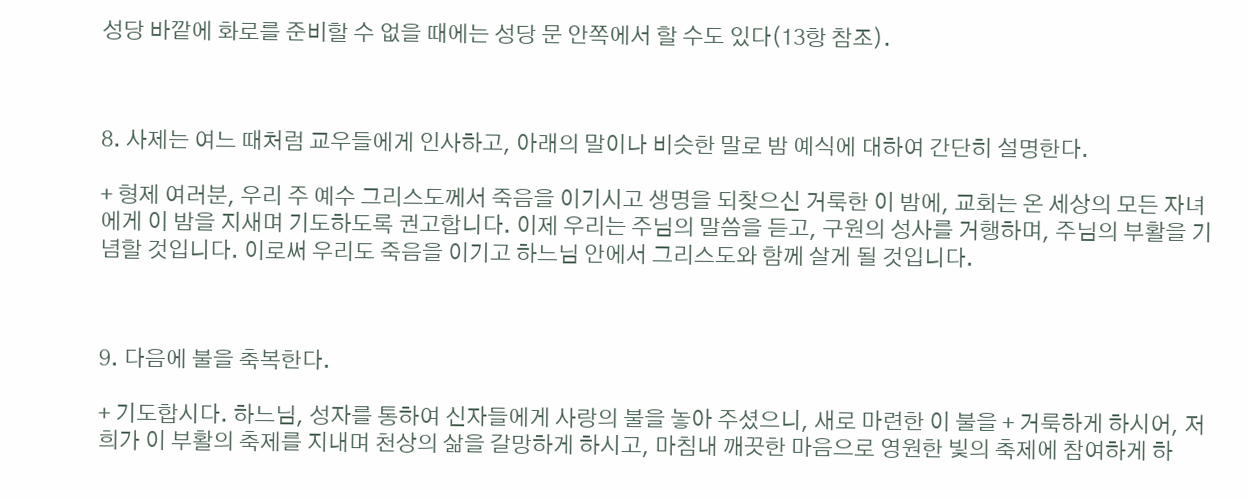성당 바깥에 화로를 준비할 수 없을 때에는 성당 문 안쪽에서 할 수도 있다(13항 참조).



8. 사제는 여느 때처럼 교우들에게 인사하고, 아래의 말이나 비슷한 말로 밤 예식에 대하여 간단히 설명한다.

+ 형제 여러분, 우리 주 예수 그리스도께서 죽음을 이기시고 생명을 되찾으신 거룩한 이 밤에, 교회는 온 세상의 모든 자녀에게 이 밤을 지새며 기도하도록 권고합니다. 이제 우리는 주님의 말씀을 듣고, 구원의 성사를 거행하며, 주님의 부활을 기념할 것입니다. 이로써 우리도 죽음을 이기고 하느님 안에서 그리스도와 함께 살게 될 것입니다.



9. 다음에 불을 축복한다.

+ 기도합시다. 하느님, 성자를 통하여 신자들에게 사랑의 불을 놓아 주셨으니, 새로 마련한 이 불을 + 거룩하게 하시어, 저희가 이 부활의 축제를 지내며 천상의 삶을 갈망하게 하시고, 마침내 깨끗한 마음으로 영원한 빛의 축제에 참여하게 하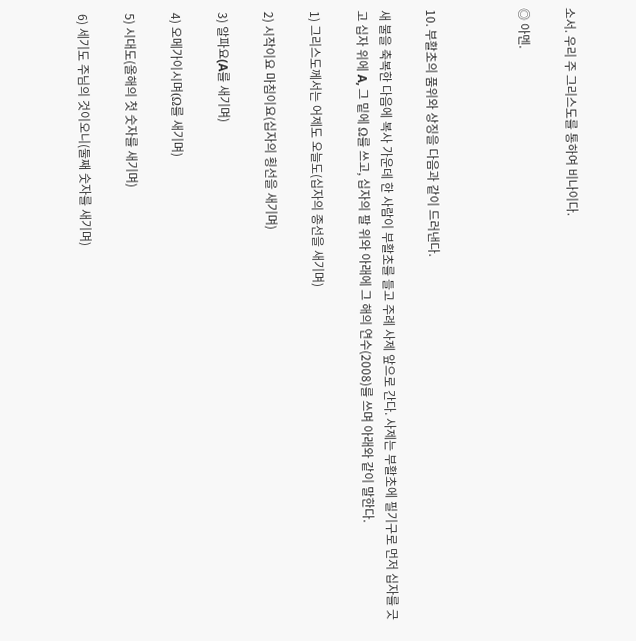소서. 우리 주 그리스도를 통하여 비나이다.

◎ 아멘.



10. 부활초의 품위와 상징을 다음과 같이 드러낸다.

새 불을 축복한 다음에 복사 가운데 한 사람이 부활초를 들고 주례 사제 앞으로 간다. 사제는 부활초에 필기구로 먼저 십자를 긋고 십자 위에 A, 그 밑에 Ω를 쓰고, 십자의 팔 위와 아래에 그 해의 연수(2008)를 쓰며 아래와 같이 말한다.

1) 그리스도께서는 어제도 오늘도(십자의 종선을 새기며)

2) 시작이요 마침이요(십자의 횡선을 새기며)

3) 알파요(A를 새기며)

4) 오메가이시며(Ω를 새기며)

5) 시대도(올해의 첫 숫자를 새기며)

6) 세기도 주님의 것이오니(둘째 숫자를 새기며)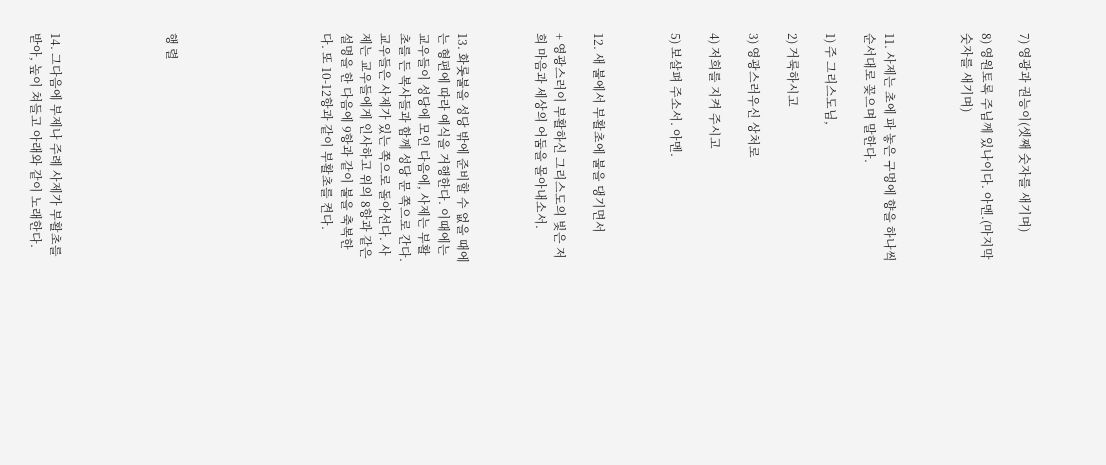7) 영광과 권능이(셋째 숫자를 새기며)

8) 영원토록 주님께 있나이다. 아멘.(마지막 숫자를 새기며)



11. 사제는 초에 파 놓은 구멍에 향을 하나씩 순서대로 꽂으며 말한다.

1) 주 그리스도님,

2) 거룩하시고

3) 영광스러우신 상처로

4) 저희를 지켜 주시고

5) 보살펴 주소서. 아멘.



12. 새 불에서 부활초에 불을 댕기면서

+ 영광스러이 부활하신 그리스도의 빛은 저희 마음과 세상의 어둠을 몰아내소서.



13. 화롯불을 성당 밖에 준비할 수 없을 때에는 형편에 따라 예식을 거행한다. 이때에는 교우들이 성당에 모인 다음에, 사제는 부활초를 든 복사들과 함께 성당 문 쪽으로 간다. 교우들은 사제가 있는 쪽으로 돌아선다. 사제는 교우들에게 인사하고 위의 8항과 같은 설명을 한 다음에 9항과 같이 불을 축복한다. 또 10-12항과 같이 부활초를 켠다.







행 렬





14. 그다음에 부제나 주례 사제가 부활초를 받아, 높이 쳐들고 아래와 같이 노래한다.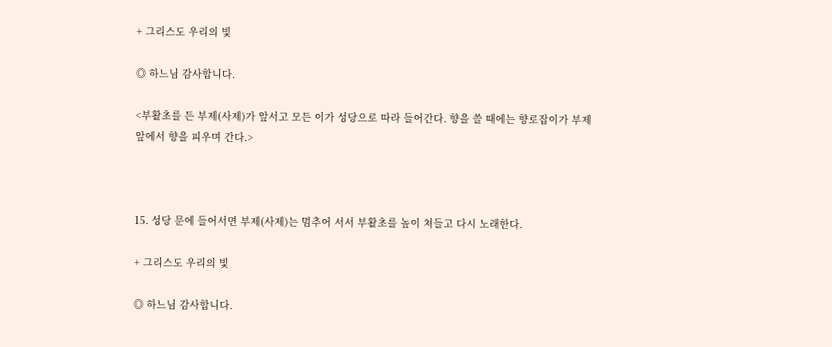+ 그리스도 우리의 빛

◎ 하느님 감사합니다.

<부활초를 든 부제(사제)가 앞서고 모든 이가 성당으로 따라 들어간다. 향을 쓸 때에는 향로잡이가 부제 앞에서 향을 피우며 간다.>



15. 성당 문에 들어서면 부제(사제)는 멈추어 서서 부활초를 높이 쳐들고 다시 노래한다.

+ 그리스도 우리의 빛

◎ 하느님 감사합니다.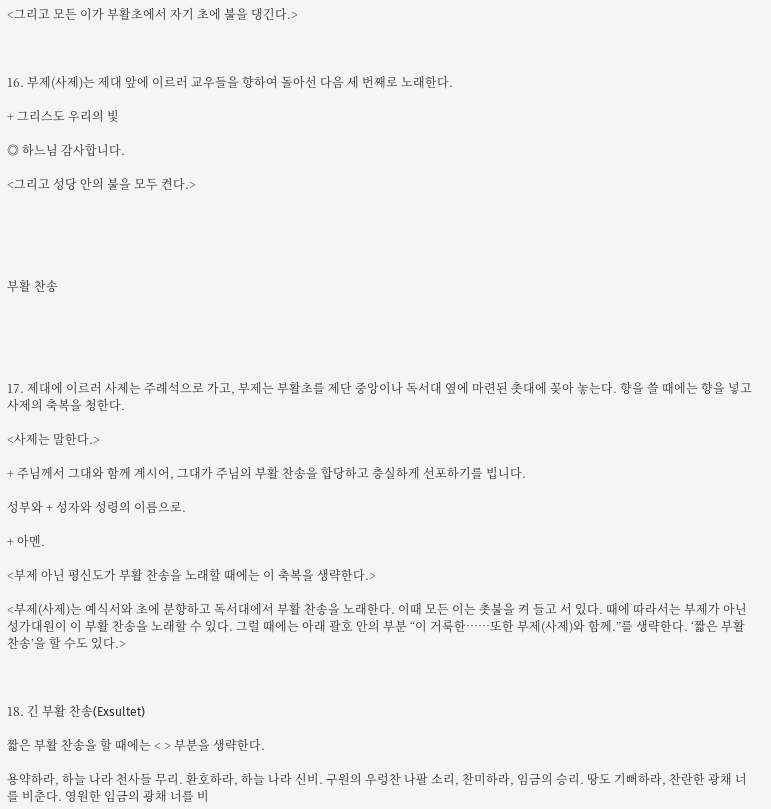<그리고 모든 이가 부활초에서 자기 초에 불을 댕긴다.>



16. 부제(사제)는 제대 앞에 이르러 교우들을 향하여 돌아선 다음 세 번째로 노래한다.

+ 그리스도 우리의 빛

◎ 하느님 감사합니다.

<그리고 성당 안의 불을 모두 켠다.>





부활 찬송





17. 제대에 이르러 사제는 주례석으로 가고, 부제는 부활초를 제단 중앙이나 독서대 옆에 마련된 촛대에 꽂아 놓는다. 향을 쓸 때에는 향을 넣고 사제의 축복을 청한다.

<사제는 말한다.>

+ 주님께서 그대와 함께 계시어, 그대가 주님의 부활 찬송을 합당하고 충실하게 선포하기를 빕니다.

성부와 + 성자와 성령의 이름으로.

+ 아멘.

<부제 아닌 평신도가 부활 찬송을 노래할 때에는 이 축복을 생략한다.>

<부제(사제)는 예식서와 초에 분향하고 독서대에서 부활 찬송을 노래한다. 이때 모든 이는 촛불을 켜 들고 서 있다. 때에 따라서는 부제가 아닌 성가대원이 이 부활 찬송을 노래할 수 있다. 그럴 때에는 아래 괄호 안의 부분 “이 거룩한……또한 부제(사제)와 함께.”를 생략한다. ‘짧은 부활 찬송’을 할 수도 있다.>



18. 긴 부활 찬송(Exsultet)

짧은 부활 찬송을 할 때에는 < > 부분을 생략한다.

용약하라, 하늘 나라 천사들 무리. 환호하라, 하늘 나라 신비. 구원의 우렁찬 나팔 소리, 찬미하라, 임금의 승리. 땅도 기뻐하라, 찬란한 광채 너를 비춘다. 영원한 임금의 광채 너를 비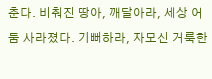춘다. 비춰진 땅아, 깨달아라, 세상 어둠 사라졌다. 기뻐하라, 자모신 거룩한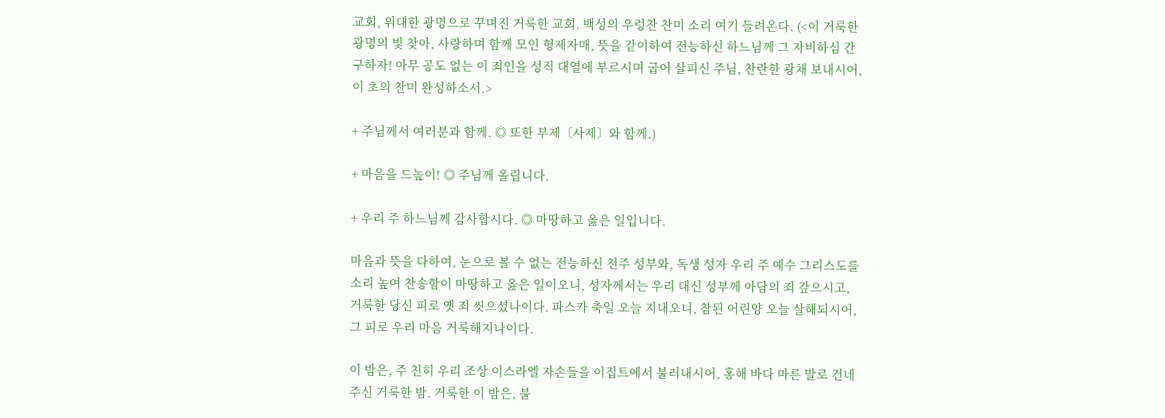교회, 위대한 광명으로 꾸며진 거룩한 교회. 백성의 우렁찬 찬미 소리 여기 들려온다. (<이 거룩한 광명의 빛 찾아, 사랑하며 함께 모인 형제자매, 뜻을 같이하여 전능하신 하느님께 그 자비하심 간구하자! 아무 공도 없는 이 죄인을 성직 대열에 부르시며 굽어 살피신 주님, 찬란한 광채 보내시어, 이 초의 찬미 완성하소서.>

+ 주님께서 여러분과 함께. ◎ 또한 부제〔사제〕와 함께.)

+ 마음을 드높이! ◎ 주님께 올립니다.

+ 우리 주 하느님께 감사합시다. ◎ 마땅하고 옳은 일입니다.

마음과 뜻을 다하여, 눈으로 볼 수 없는 전능하신 천주 성부와, 독생 성자 우리 주 예수 그리스도를 소리 높여 찬송함이 마땅하고 옳은 일이오니, 성자께서는 우리 대신 성부께 아담의 죄 갚으시고, 거룩한 당신 피로 옛 죄 씻으셨나이다. 파스카 축일 오늘 지내오니, 참된 어린양 오늘 살해되시어, 그 피로 우리 마음 거룩해지나이다.

이 밤은, 주 친히 우리 조상 이스라엘 자손들을 이집트에서 불러내시어, 홍해 바다 마른 발로 건네 주신 거룩한 밤. 거룩한 이 밤은, 불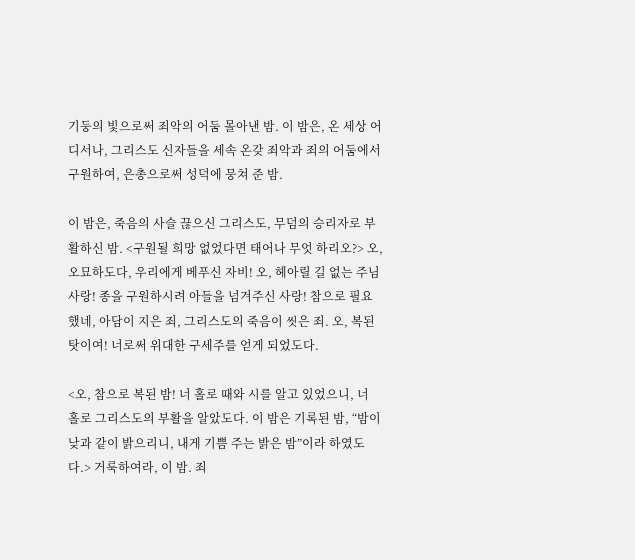기둥의 빛으로써 죄악의 어둠 몰아낸 밤. 이 밤은, 온 세상 어디서나, 그리스도 신자들을 세속 온갖 죄악과 죄의 어둠에서 구원하여, 은총으로써 성덕에 뭉쳐 준 밤.

이 밤은, 죽음의 사슬 끊으신 그리스도, 무덤의 승리자로 부활하신 밤. <구원될 희망 없었다면 태어나 무엇 하리오?> 오, 오묘하도다, 우리에게 베푸신 자비! 오, 헤아릴 길 없는 주님 사랑! 종을 구원하시려 아들을 넘겨주신 사랑! 참으로 필요했네, 아담이 지은 죄, 그리스도의 죽음이 씻은 죄. 오, 복된 탓이여! 너로써 위대한 구세주를 얻게 되었도다.

<오, 참으로 복된 밤! 너 홀로 때와 시를 알고 있었으니, 너 홀로 그리스도의 부활을 알았도다. 이 밤은 기록된 밤, “밤이 낮과 같이 밝으리니, 내게 기쁨 주는 밝은 밤”이라 하였도다.> 거룩하여라, 이 밤. 죄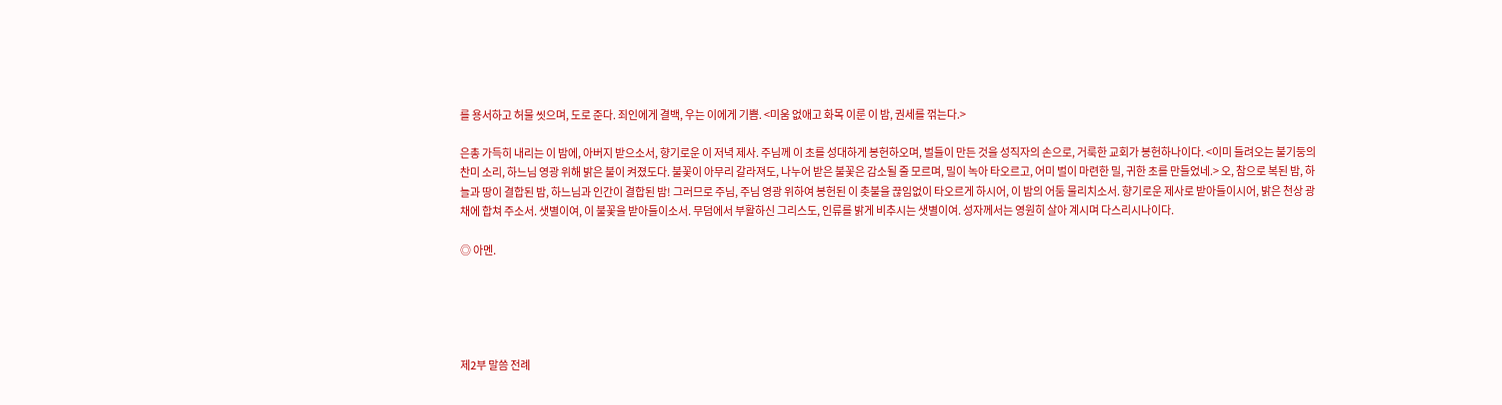를 용서하고 허물 씻으며, 도로 준다. 죄인에게 결백, 우는 이에게 기쁨. <미움 없애고 화목 이룬 이 밤, 권세를 꺾는다.>

은총 가득히 내리는 이 밤에, 아버지 받으소서, 향기로운 이 저녁 제사. 주님께 이 초를 성대하게 봉헌하오며, 벌들이 만든 것을 성직자의 손으로, 거룩한 교회가 봉헌하나이다. <이미 들려오는 불기둥의 찬미 소리, 하느님 영광 위해 밝은 불이 켜졌도다. 불꽃이 아무리 갈라져도, 나누어 받은 불꽃은 감소될 줄 모르며, 밀이 녹아 타오르고, 어미 벌이 마련한 밀, 귀한 초를 만들었네.> 오, 참으로 복된 밤, 하늘과 땅이 결합된 밤, 하느님과 인간이 결합된 밤! 그러므로 주님, 주님 영광 위하여 봉헌된 이 촛불을 끊임없이 타오르게 하시어, 이 밤의 어둠 물리치소서. 향기로운 제사로 받아들이시어, 밝은 천상 광채에 합쳐 주소서. 샛별이여, 이 불꽃을 받아들이소서. 무덤에서 부활하신 그리스도, 인류를 밝게 비추시는 샛별이여. 성자께서는 영원히 살아 계시며 다스리시나이다.

◎ 아멘.





제2부 말씀 전례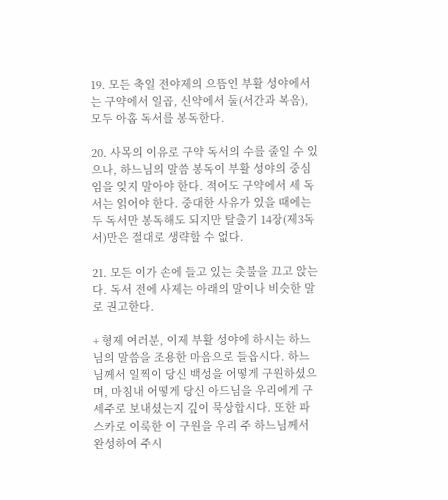19. 모든 축일 전야제의 으뜸인 부활 성야에서는 구약에서 일곱, 신약에서 둘(서간과 복음), 모두 아홉 독서를 봉독한다.

20. 사목의 이유로 구약 독서의 수를 줄일 수 있으나, 하느님의 말씀 봉독이 부활 성야의 중심임을 잊지 말아야 한다. 적어도 구약에서 세 독서는 읽어야 한다. 중대한 사유가 있을 때에는 두 독서만 봉독해도 되지만 탈출기 14장(제3독서)만은 절대로 생략할 수 없다.

21. 모든 이가 손에 들고 있는 촛불을 끄고 앉는다. 독서 전에 사제는 아래의 말이나 비슷한 말로 권고한다.

+ 형제 여러분, 이제 부활 성야에 하시는 하느님의 말씀을 조용한 마음으로 들읍시다. 하느님께서 일찍이 당신 백성을 어떻게 구원하셨으며, 마침내 어떻게 당신 아드님을 우리에게 구세주로 보내셨는지 깊이 묵상합시다. 또한 파스카로 이룩한 이 구원을 우리 주 하느님께서 완성하여 주시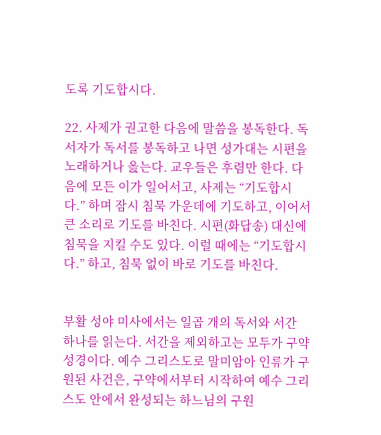도록 기도합시다.

22. 사제가 권고한 다음에 말씀을 봉독한다. 독서자가 독서를 봉독하고 나면 성가대는 시편을 노래하거나 읊는다. 교우들은 후렴만 한다. 다음에 모든 이가 일어서고, 사제는 “기도합시다.” 하며 잠시 침묵 가운데에 기도하고, 이어서 큰 소리로 기도를 바친다. 시편(화답송) 대신에 침묵을 지킬 수도 있다. 이럴 때에는 “기도합시다.” 하고, 침묵 없이 바로 기도를 바친다.


부활 성야 미사에서는 일곱 개의 독서와 서간 하나를 읽는다. 서간을 제외하고는 모두가 구약 성경이다. 예수 그리스도로 말미암아 인류가 구원된 사건은, 구약에서부터 시작하여 예수 그리스도 안에서 완성되는 하느님의 구원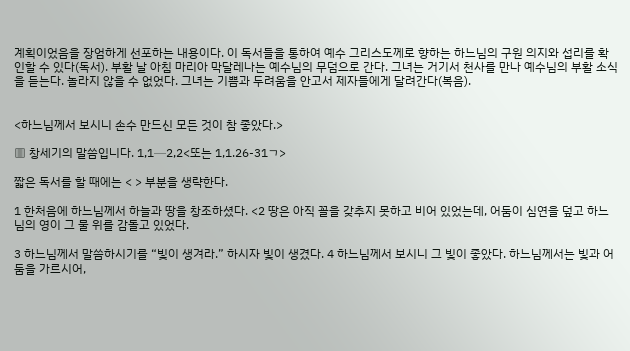계획이었음을 장엄하게 선포하는 내용이다. 이 독서들을 통하여 예수 그리스도께로 향하는 하느님의 구원 의지와 섭리를 확인할 수 있다(독서). 부활 날 아침 마리아 막달레나는 예수님의 무덤으로 간다. 그녀는 거기서 천사를 만나 예수님의 부활 소식을 듣는다. 놀라지 않을 수 없었다. 그녀는 기쁨과 두려움을 안고서 제자들에게 달려간다(복음).


<하느님께서 보시니 손수 만드신 모든 것이 참 좋았다.>

▥ 창세기의 말씀입니다. 1,1─2,2<또는 1,1.26-31ㄱ>

짧은 독서를 할 때에는 < > 부분을 생략한다.

1 한처음에 하느님께서 하늘과 땅을 창조하셨다. <2 땅은 아직 꼴을 갖추지 못하고 비어 있었는데, 어둠이 심연을 덮고 하느님의 영이 그 물 위를 감돌고 있었다.

3 하느님께서 말씀하시기를 “빛이 생겨라.” 하시자 빛이 생겼다. 4 하느님께서 보시니 그 빛이 좋았다. 하느님께서는 빛과 어둠을 가르시어,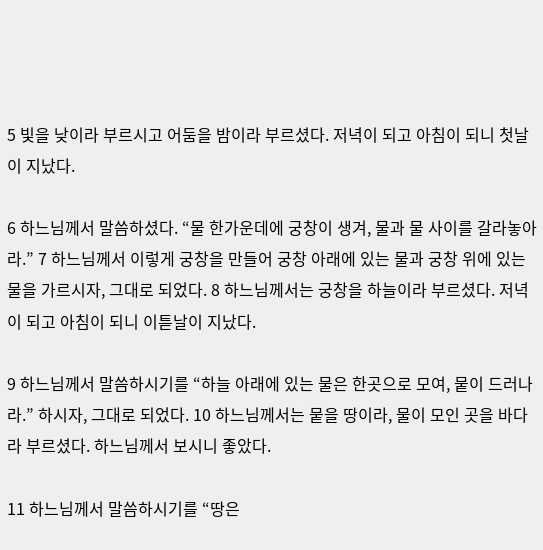5 빛을 낮이라 부르시고 어둠을 밤이라 부르셨다. 저녁이 되고 아침이 되니 첫날이 지났다.

6 하느님께서 말씀하셨다. “물 한가운데에 궁창이 생겨, 물과 물 사이를 갈라놓아라.” 7 하느님께서 이렇게 궁창을 만들어 궁창 아래에 있는 물과 궁창 위에 있는 물을 가르시자, 그대로 되었다. 8 하느님께서는 궁창을 하늘이라 부르셨다. 저녁이 되고 아침이 되니 이튿날이 지났다.

9 하느님께서 말씀하시기를 “하늘 아래에 있는 물은 한곳으로 모여, 뭍이 드러나라.” 하시자, 그대로 되었다. 10 하느님께서는 뭍을 땅이라, 물이 모인 곳을 바다라 부르셨다. 하느님께서 보시니 좋았다.

11 하느님께서 말씀하시기를 “땅은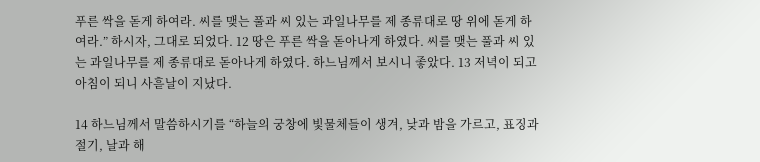푸른 싹을 돋게 하여라. 씨를 맺는 풀과 씨 있는 과일나무를 제 종류대로 땅 위에 돋게 하여라.” 하시자, 그대로 되었다. 12 땅은 푸른 싹을 돋아나게 하였다. 씨를 맺는 풀과 씨 있는 과일나무를 제 종류대로 돋아나게 하였다. 하느님께서 보시니 좋았다. 13 저녁이 되고 아침이 되니 사흗날이 지났다.

14 하느님께서 말씀하시기를 “하늘의 궁창에 빛물체들이 생겨, 낮과 밤을 가르고, 표징과 절기, 날과 해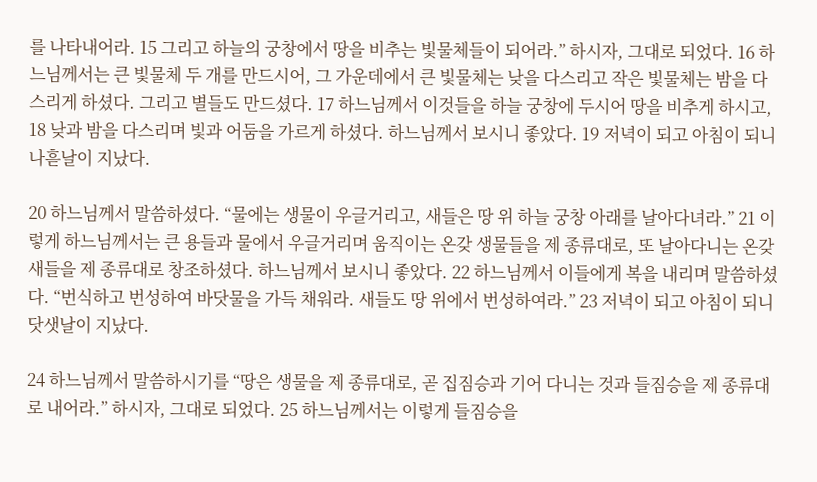를 나타내어라. 15 그리고 하늘의 궁창에서 땅을 비추는 빛물체들이 되어라.” 하시자, 그대로 되었다. 16 하느님께서는 큰 빛물체 두 개를 만드시어, 그 가운데에서 큰 빛물체는 낮을 다스리고 작은 빛물체는 밤을 다스리게 하셨다. 그리고 별들도 만드셨다. 17 하느님께서 이것들을 하늘 궁창에 두시어 땅을 비추게 하시고, 18 낮과 밤을 다스리며 빛과 어둠을 가르게 하셨다. 하느님께서 보시니 좋았다. 19 저녁이 되고 아침이 되니 나흗날이 지났다.

20 하느님께서 말씀하셨다. “물에는 생물이 우글거리고, 새들은 땅 위 하늘 궁창 아래를 날아다녀라.” 21 이렇게 하느님께서는 큰 용들과 물에서 우글거리며 움직이는 온갖 생물들을 제 종류대로, 또 날아다니는 온갖 새들을 제 종류대로 창조하셨다. 하느님께서 보시니 좋았다. 22 하느님께서 이들에게 복을 내리며 말씀하셨다. “번식하고 번성하여 바닷물을 가득 채워라. 새들도 땅 위에서 번성하여라.” 23 저녁이 되고 아침이 되니 닷샛날이 지났다.

24 하느님께서 말씀하시기를 “땅은 생물을 제 종류대로, 곧 집짐승과 기어 다니는 것과 들짐승을 제 종류대로 내어라.” 하시자, 그대로 되었다. 25 하느님께서는 이렇게 들짐승을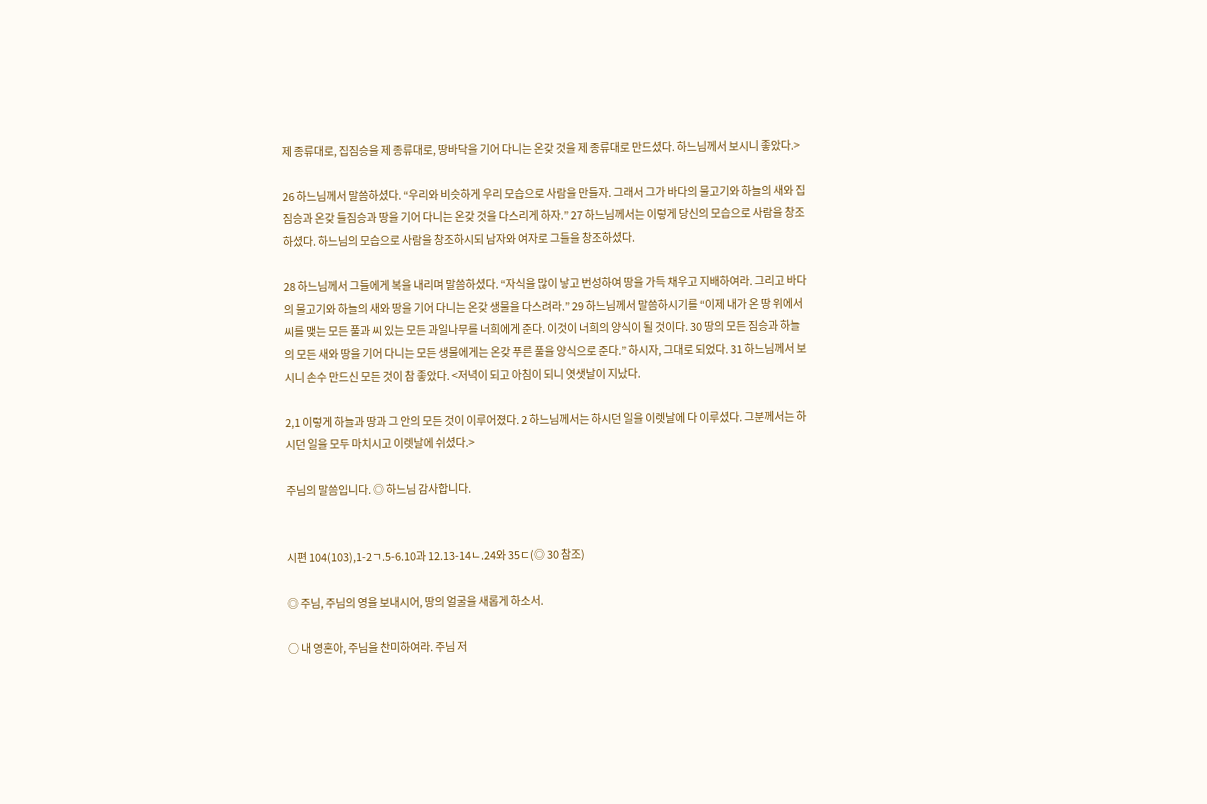제 종류대로, 집짐승을 제 종류대로, 땅바닥을 기어 다니는 온갖 것을 제 종류대로 만드셨다. 하느님께서 보시니 좋았다.>

26 하느님께서 말씀하셨다. “우리와 비슷하게 우리 모습으로 사람을 만들자. 그래서 그가 바다의 물고기와 하늘의 새와 집짐승과 온갖 들짐승과 땅을 기어 다니는 온갖 것을 다스리게 하자.” 27 하느님께서는 이렇게 당신의 모습으로 사람을 창조하셨다. 하느님의 모습으로 사람을 창조하시되 남자와 여자로 그들을 창조하셨다.

28 하느님께서 그들에게 복을 내리며 말씀하셨다. “자식을 많이 낳고 번성하여 땅을 가득 채우고 지배하여라. 그리고 바다의 물고기와 하늘의 새와 땅을 기어 다니는 온갖 생물을 다스려라.” 29 하느님께서 말씀하시기를 “이제 내가 온 땅 위에서 씨를 맺는 모든 풀과 씨 있는 모든 과일나무를 너희에게 준다. 이것이 너희의 양식이 될 것이다. 30 땅의 모든 짐승과 하늘의 모든 새와 땅을 기어 다니는 모든 생물에게는 온갖 푸른 풀을 양식으로 준다.” 하시자, 그대로 되었다. 31 하느님께서 보시니 손수 만드신 모든 것이 참 좋았다. <저녁이 되고 아침이 되니 엿샛날이 지났다.

2,1 이렇게 하늘과 땅과 그 안의 모든 것이 이루어졌다. 2 하느님께서는 하시던 일을 이렛날에 다 이루셨다. 그분께서는 하시던 일을 모두 마치시고 이렛날에 쉬셨다.>

주님의 말씀입니다. ◎ 하느님 감사합니다.


시편 104(103),1-2ㄱ.5-6.10과 12.13-14ㄴ.24와 35ㄷ(◎ 30 참조)

◎ 주님, 주님의 영을 보내시어, 땅의 얼굴을 새롭게 하소서.

○ 내 영혼아, 주님을 찬미하여라. 주님 저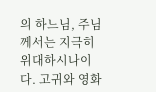의 하느님, 주님께서는 지극히 위대하시나이다. 고귀와 영화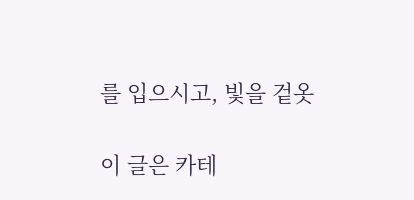를 입으시고, 빛을 겉옷

이 글은 카테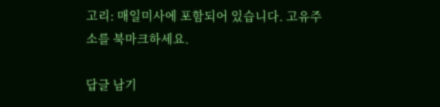고리: 매일미사에 포함되어 있습니다. 고유주소를 북마크하세요.

답글 남기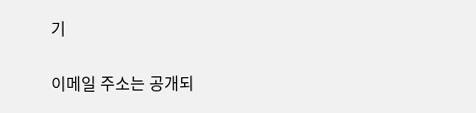기

이메일 주소는 공개되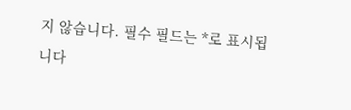지 않습니다. 필수 필드는 *로 표시됩니다